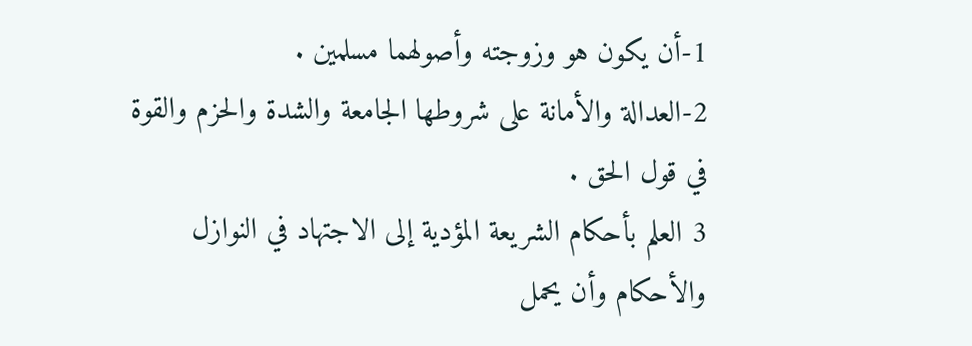1-أن يكون هو وزوجته وأصولهما مسلمين .
2-العدالة والأمانة على شروطها الجامعة والشدة والحزم والقوة في قول الحق .
3 العلم بأحكام الشريعة المؤدية إلى الاجتهاد في النوازل والأحكام وأن يحمل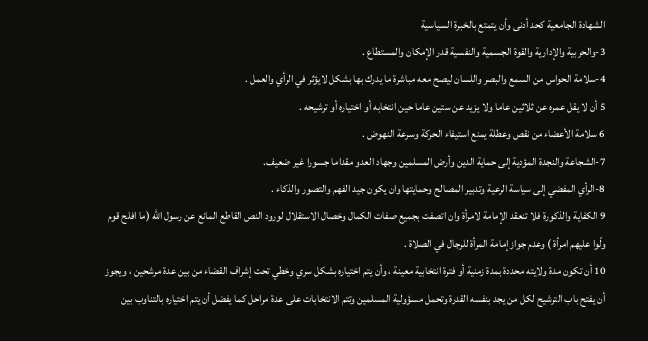الشهادة الجامعية كحد أدنى وأن يتمتع بالخبرة السياسية
3-والحربية والإدارية والقوة الجسمية والنفسية قدر الإمكان والمستطاع .
4-سلامة الحواس من السمع والبصر واللسان ليصح معه مباشرة ما يدرك بها بشكل لايؤثر في الرأي والعمل .
5 أن لا يقل عمره عن ثلاثين عاما ولا يزيد عن ستين عاما حين انتخابه أو اختياره أو ترشيحه .
6 سلامة الأعضاء من نقص وعطلة يمنع استيفاء الحركة وسرعة النهوض .
7-الشجاعة والنجدة المؤدية إلى حماية الدين وأرض المسلمين وجهاد العدو مقداما جسورا غير ضعيف.
8-الرأي المفضي إلى سياسة الرعية وتدبير المصالح وحمايتها وان يكون جيد الفهم والتصور والذكاء .
9 الكفاية والذكورة فلا تنعقد الإمامة لامرأة وان اتصفت بجميع صفات الكمال وخصال الاستقلال لورود النص القاطع المانع عن رسول الله (ما افلح قوم ولّوا عليهم امرأة ) وعدم جواز إمامة المرأة للرجال في الصلاة .
10 أن تكون مدة ولايته محددة بمدة زمنية أو فترة انتخابية معينة ، وأن يتم اختياره بشكل سري وخطي تحت إشراف القضاء من بين عدة مرشحين ، ويجوز أن يفتح باب الترشيح لكل من يجد بنفسه القدرة وتحمل مسؤولية المسلمين وتتم الانتخابات على عدة مراحل كما يفضل أن يتم اختياره بالتناوب بين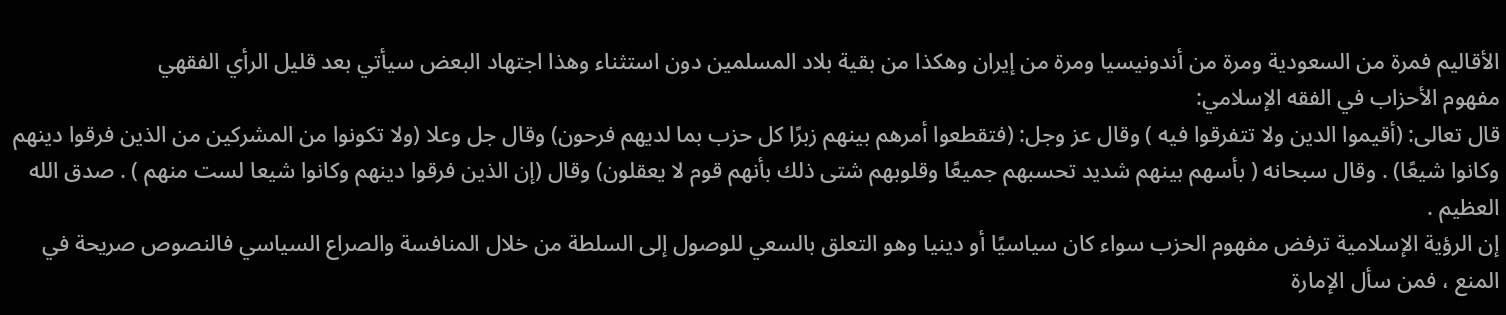الأقاليم فمرة من السعودية ومرة من أندونيسيا ومرة من إيران وهكذا من بقية بلاد المسلمين دون استثناء وهذا اجتهاد البعض سيأتي بعد قليل الرأي الفقهي
مفهوم الأحزاب في الفقه الإسلامي:
قال تعالى: (أقيموا الدين ولا تتفرقوا فيه ) وقال عز وجل: (فتقطعوا أمرهم بينهم زبرًا كل حزب بما لديهم فرحون) وقال جل وعلا (ولا تكونوا من المشركين من الذين فرقوا دينهم وكانوا شيعًا) . وقال سبحانه ( بأسهم بينهم شديد تحسبهم جميعًا وقلوبهم شتى ذلك بأنهم قوم لا يعقلون) وقال (إن الذين فرقوا دينهم وكانوا شيعا لست منهم ) . صدق الله العظيم .
إن الرؤية الإسلامية ترفض مفهوم الحزب سواء كان سياسيًا أو دينيا وهو التعلق بالسعي للوصول إلى السلطة من خلال المنافسة والصراع السياسي فالنصوص صريحة في المنع ، فمن سأل الإمارة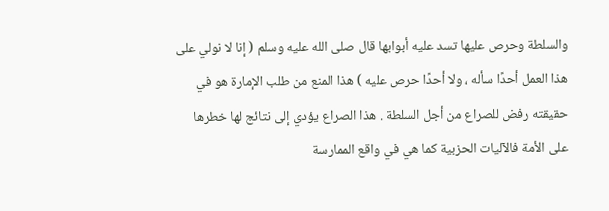والسلطة وحرص عليها تسد عليه أبوابها قال صلى الله عليه وسلم ( إنا لا نولي على هذا العمل أحدًا سأله ، ولا أحدًا حرص عليه ) هذا المنع من طلب الإمارة هو في حقيقته رفض للصراع من أجل السلطة . هذا الصراع يؤدي إلى نتائج لها خطرها على الأمة فالآليات الحزبية كما هي في واقع الممارسة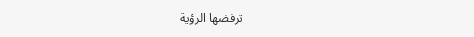ترفضها الرؤية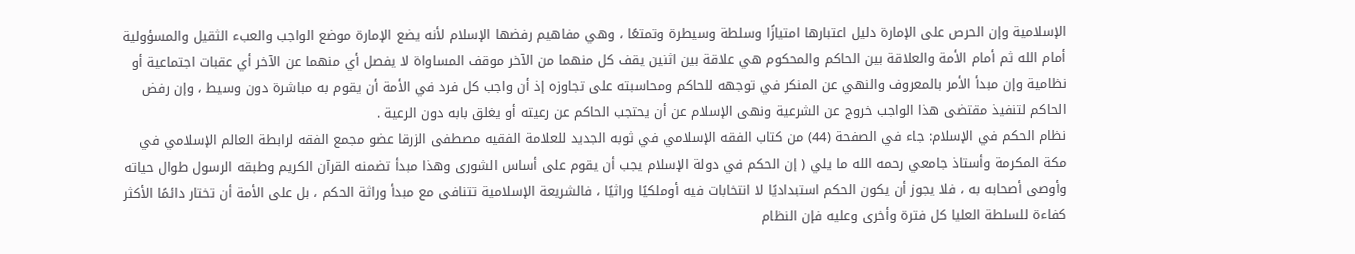الإسلامية وإن الحرص على الإمارة دليل اعتبارها امتيازًا وسلطة وسيطرة وتمتعًا ، وهي مفاهيم رفضها الإسلام لأنه يضع الإمارة موضع الواجب والعبء الثقيل والمسؤولية أمام الله ثم أمام الأمة والعلاقة بين الحاكم والمحكوم هي علاقة بين اثنين يقف كل منهما من الآخر موقف المساواة لا يفصل أي منهما عن الآخر أي عقبات اجتماعية أو نظامية وإن مبدأ الأمر بالمعروف والنهي عن المنكر في توجهه للحاكم ومحاسبته على تجاوزه إذ أن واجب كل فرد في الأمة أن يقوم به مباشرة دون وسيط ، وإن رفض الحاكم لتنفيذ مقتضى هذا الواجب خروج عن الشرعية ونهى الإسلام عن أن يحتجب الحاكم عن رعيته أو يغلق بابه دون الرعية .
نظام الحكم في الإسلام: جاء في الصفحة (44) من كتاب الفقه الإسلامي في ثوبه الجديد للعلامة الفقيه مصطفى الزرقا عضو مجمع الفقه لرابطة العالم الإسلامي في مكة المكرمة وأستاذ جامعي رحمه الله ما يلي ( إن الحكم في دولة الإسلام يجب أن يقوم على أساس الشورى وهذا مبدأ تضمنه القرآن الكريم وطبقه الرسول طوال حياته وأوصى أصحابه به ، فلا يجوز أن يكون الحكم استبداديًا لا انتخابات فيه أوملكيًا وراثيًا ، فالشريعة الإسلامية تتنافى مع مبدأ وراثة الحكم ، بل على الأمة أن تختار دائمًا الأكثر كفاءة للسلطة العليا كل فترة وأخرى وعليه فإن النظام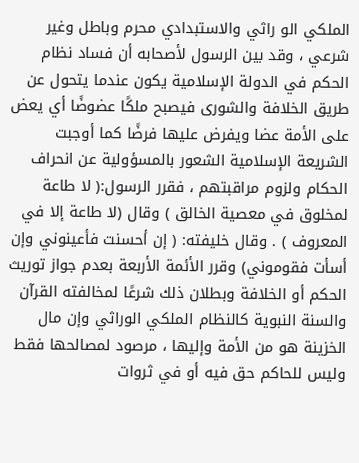الملكي الو راثي والاستبدادي محرم وباطل وغير شرعي ، وقد بين الرسول لأصحابه أن فساد نظام الحكم في الدولة الإسلامية يكون عندما يتحول عن طريق الخلافة والشورى فيصبح ملكًا عضوضًا أي يعض على الأمة عضا ويفرض عليها فرضًا كما أوجبت الشريعة الإسلامية الشعور بالمسؤولية عن انحراف الحكام ولزوم مراقبتهم ، فقرر الرسول:( لا طاعة لمخلوق في معصية الخالق ) وقال (لا طاعة إلا في المعروف ) . وقال خليفته: ( إن أحسنت فأعينوني وإن أسأت فقوموني) وقرر الأئمة الأربعة بعدم جواز توريث الحكم أو الخلافة وبطلان ذلك شرعًا لمخالفته القرآن والسنة النبوية كالنظام الملكي الوراثي وإن مال الخزينة هو من الأمة وإليها ، مرصود لمصالحها فقط وليس للحاكم حق فيه أو في ثروات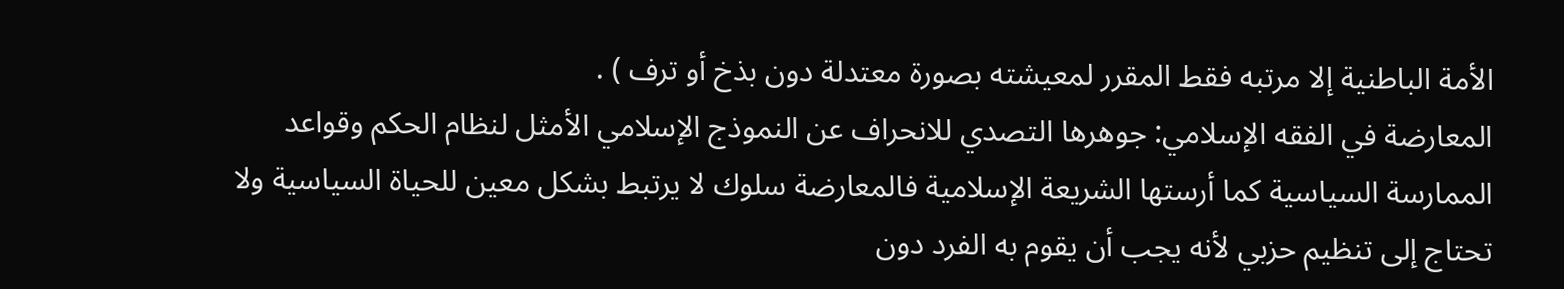الأمة الباطنية إلا مرتبه فقط المقرر لمعيشته بصورة معتدلة دون بذخ أو ترف ) .
المعارضة في الفقه الإسلامي: جوهرها التصدي للانحراف عن النموذج الإسلامي الأمثل لنظام الحكم وقواعد الممارسة السياسية كما أرستها الشريعة الإسلامية فالمعارضة سلوك لا يرتبط بشكل معين للحياة السياسية ولا تحتاج إلى تنظيم حزبي لأنه يجب أن يقوم به الفرد دون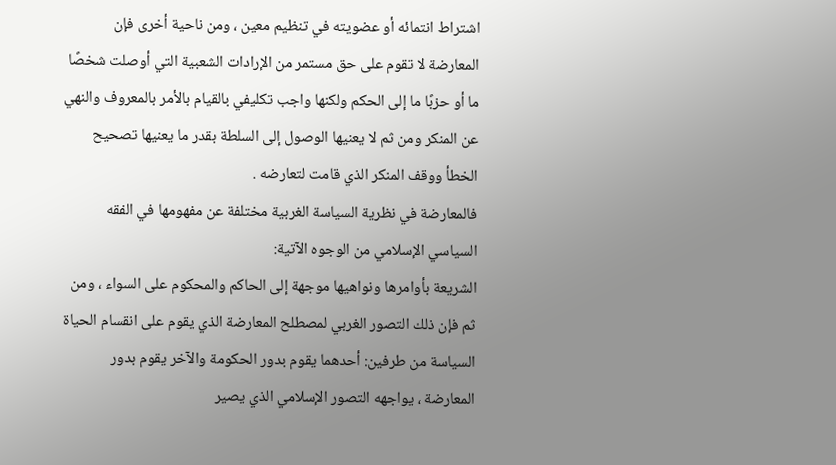اشتراط انتمائه أو عضويته في تنظيم معين ، ومن ناحية أخرى فإن المعارضة لا تقوم على حق مستمر من الإرادات الشعبية التي أوصلت شخصًا ما أو حزبًا ما إلى الحكم ولكنها واجب تكليفي بالقيام بالأمر بالمعروف والنهي عن المنكر ومن ثم لا يعنيها الوصول إلى السلطة بقدر ما يعنيها تصحيح الخطأ ووقف المنكر الذي قامت لتعارضه .
فالمعارضة في نظرية السياسة الغربية مختلفة عن مفهومها في الفقه السياسي الإسلامي من الوجوه الآتية:
الشريعة بأوامرها ونواهيها موجهة إلى الحاكم والمحكوم على السواء ، ومن ثم فإن ذلك التصور الغربي لمصطلح المعارضة الذي يقوم على انقسام الحياة السياسة من طرفين: أحدهما يقوم بدور الحكومة والآخر يقوم بدور المعارضة ، يواجهه التصور الإسلامي الذي يصير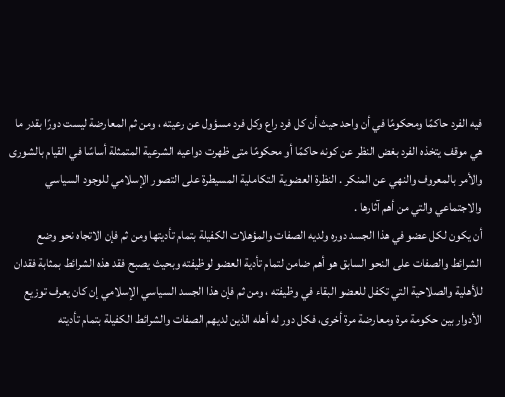فيه الفرد حاكمًا ومحكومًا في أن واحد حيث أن كل فرد راع وكل فرد مسؤول عن رعيته ، ومن ثم المعارضة ليست دورًا بقدر ما هي موقف يتخذه الفرد بغض النظر عن كونه حاكمًا أو محكومًا متى ظهرت دواعيه الشرعية المتمثلة أساسًا في القيام بالشورى والأمر بالمعروف والنهي عن المنكر . النظرة العضوية التكاملية المسيطرة على التصور الإسلامي للوجود السياسي والاجتماعي والتي من أهم آثارها .
أن يكون لكل عضو في هذا الجسد دوره ولديه الصفات والمؤهلات الكفيلة بتمام تأديتها ومن ثم فإن الاتجاه نحو وضع الشرائط والصفات على النحو السابق هو أهم ضامن لتمام تأدية العضو لوظيفته وبحيث يصبح فقد هذه الشرائط بمثابة فقدان للأهلية والصلاحية التي تكفل للعضو البقاء في وظيفته ، ومن ثم فإن هذا الجسد السياسي الإسلامي إن كان يعرف توزيع الأدوار بين حكومة مرة ومعارضة مرة أخرى، فكل دور له أهله الذين لديهم الصفات والشرائط الكفيلة بتمام تأديته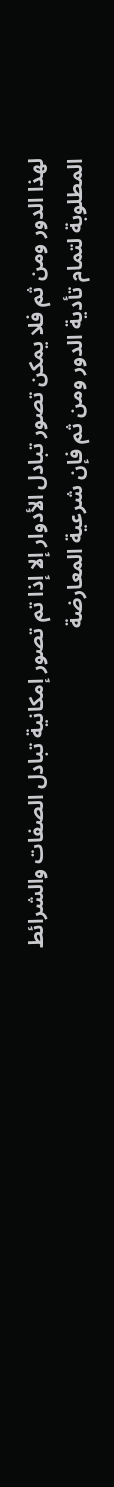لهذا الدور ومن ثم فلا يمكن تصور تبادل الأدوار إلا إذا تم تصور إمكانية تبادل الصفات والشرائط المطلوبة لتمام تأدية الدور ومن ثم فإن شرعية المعارضة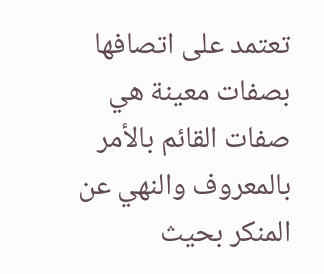تعتمد على اتصافها بصفات معينة هي صفات القائم بالأمر بالمعروف والنهي عن المنكر بحيث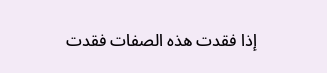إذا فقدت هذه الصفات فقدت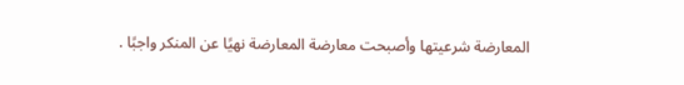المعارضة شرعيتها وأصبحت معارضة المعارضة نهيًا عن المنكر واجبًا .